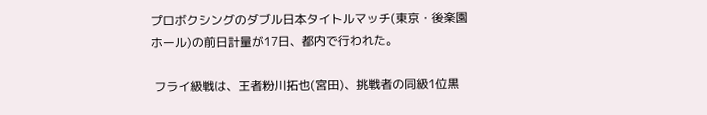プロボクシングのダブル日本タイトルマッチ(東京・後楽園ホール)の前日計量が17日、都内で行われた。

 フライ級戦は、王者粉川拓也(宮田)、挑戦者の同級1位黒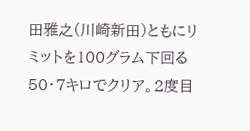田雅之(川崎新田)ともにリミットを100グラム下回る50・7キロでクリア。2度目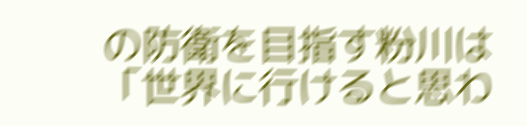の防衛を目指す粉川は「世界に行けると思わ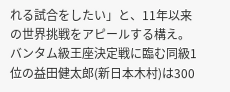れる試合をしたい」と、11年以来の世界挑戦をアピールする構え。バンタム級王座決定戦に臨む同級1位の益田健太郎(新日本木村)は300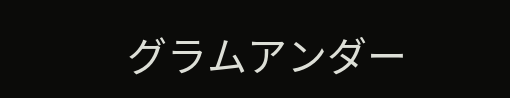グラムアンダー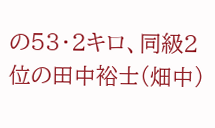の53・2キロ、同級2位の田中裕士(畑中)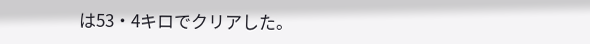は53・4キロでクリアした。